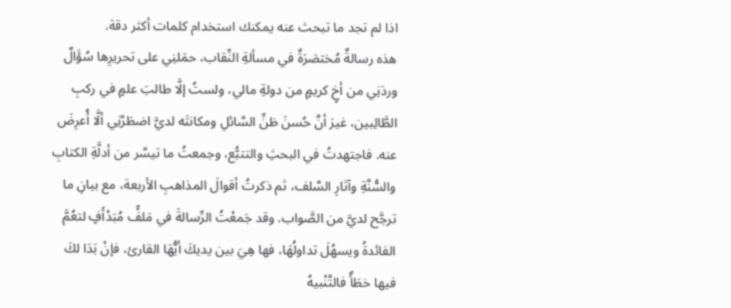اذا لم تجد ما تبحث عنه يمكنك استخدام كلمات أكثر دقة.
هذه رسالةٌ مُختصَرَةٌ في مسألةِ النِّقاب، حمَلنِي على تحريرِها سُؤَالٌ وردَنِي من أخٍ كريمٍ من دولةِ مالي، ولستُ إلَّا طالبَ علمٍ في ركبِ الطَّالِبين، غيرَ أنَّ حُسنَ ظنِّ السَّائلِ ومكانتَه لديَّ اضطَرَّنِي ألَّا أُعرِضَ عنه. فاجتهدتُ في البحثِ والتتبُّع، وجمعتُ ما تيسَّر من أدلَّةِ الكتابِ والسُّنَّةِ وآثارِ السَّلف، ثم ذكرتُ أقوالَ المذاهبِ الأربعة، مع بيانِ ما ترجَّح لديَّ من الصَّواب. وقد جَمعْتُ الرِّسالةَ في مَلفٍّ مُبَدْأَفٍ لتعُمَّ الفائدةُ ويسهُلَ تداولُهَا، فها هِيَ بين يديكَ أيُّهَا القارئ، فإنْ بَدَا لكَ فيها خطَأٌ فالتَّنْبيهُ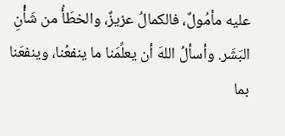عليه مأمُولٌ، فالكمالُ عزيزٌ، والخطَأُ من شَأْنِ البَشَر. وأسألُ اللهَ أن يعلِّمَنا ما ينفعُنا، وينفعَنا بما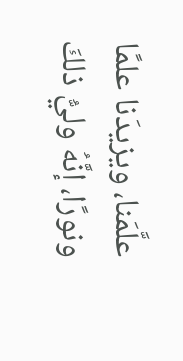علَّمَنا، ويزيدَنا علمًا ونورًا، إنَّهُ وليُّ ذلكَ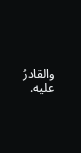والقادرُ عليه.